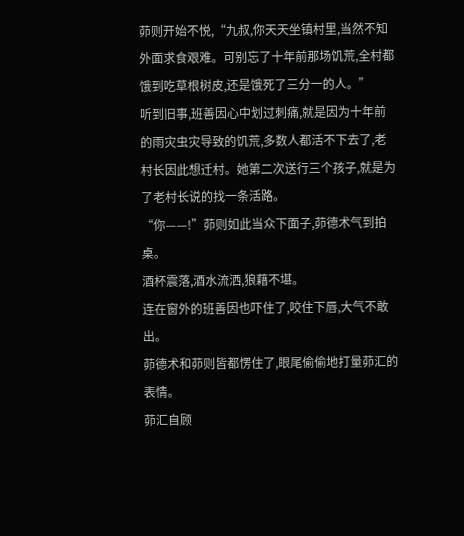茆则开始不悦,“九叔,你天天坐镇村里,当然不知外面求食艰难。可别忘了十年前那场饥荒,全村都饿到吃草根树皮,还是饿死了三分一的人。”
听到旧事,班善因心中划过刺痛,就是因为十年前的雨灾虫灾导致的饥荒,多数人都活不下去了,老村长因此想迁村。她第二次送行三个孩子,就是为了老村长说的找一条活路。
“你——!”茆则如此当众下面子,茆德术气到拍桌。
酒杯震落,酒水流洒,狼藉不堪。
连在窗外的班善因也吓住了,咬住下唇,大气不敢出。
茆德术和茆则皆都愣住了,眼尾偷偷地打量茆汇的表情。
茆汇自顾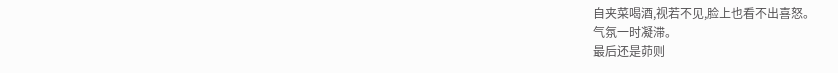自夹菜喝酒,视若不见,脸上也看不出喜怒。
气氛一时凝滞。
最后还是茆则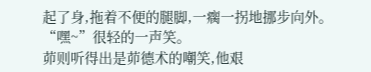起了身,拖着不便的腿脚,一瘸一拐地挪步向外。
“嘿~”很轻的一声笑。
茆则听得出是茆德术的嘲笑,他艰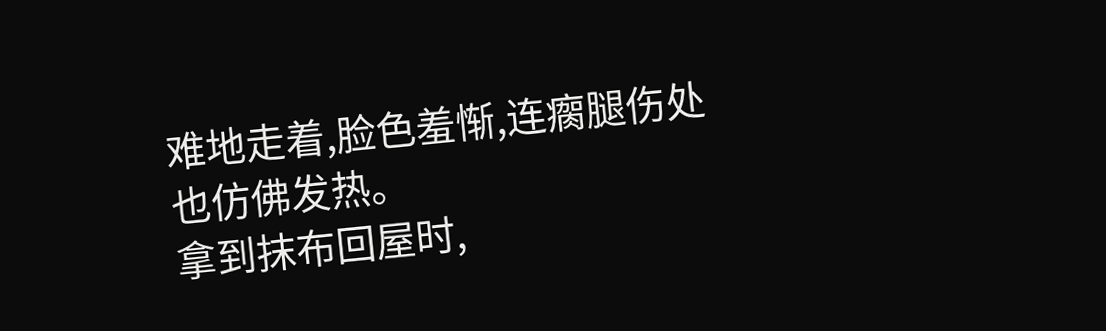难地走着,脸色羞惭,连瘸腿伤处也仿佛发热。
拿到抹布回屋时,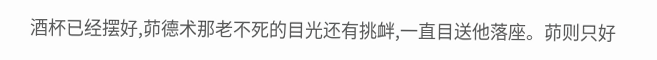酒杯已经摆好,茆德术那老不死的目光还有挑衅,一直目送他落座。茆则只好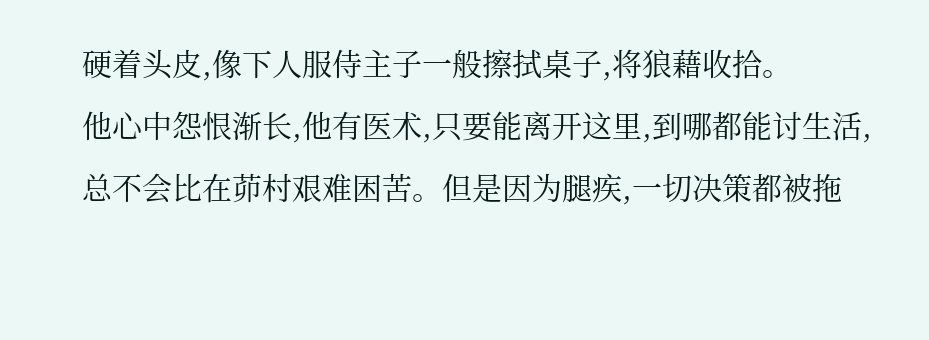硬着头皮,像下人服侍主子一般擦拭桌子,将狼藉收拾。
他心中怨恨渐长,他有医术,只要能离开这里,到哪都能讨生活,总不会比在茆村艰难困苦。但是因为腿疾,一切决策都被拖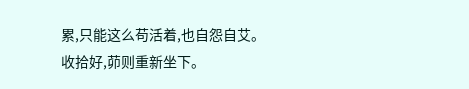累,只能这么苟活着,也自怨自艾。
收拾好,茆则重新坐下。